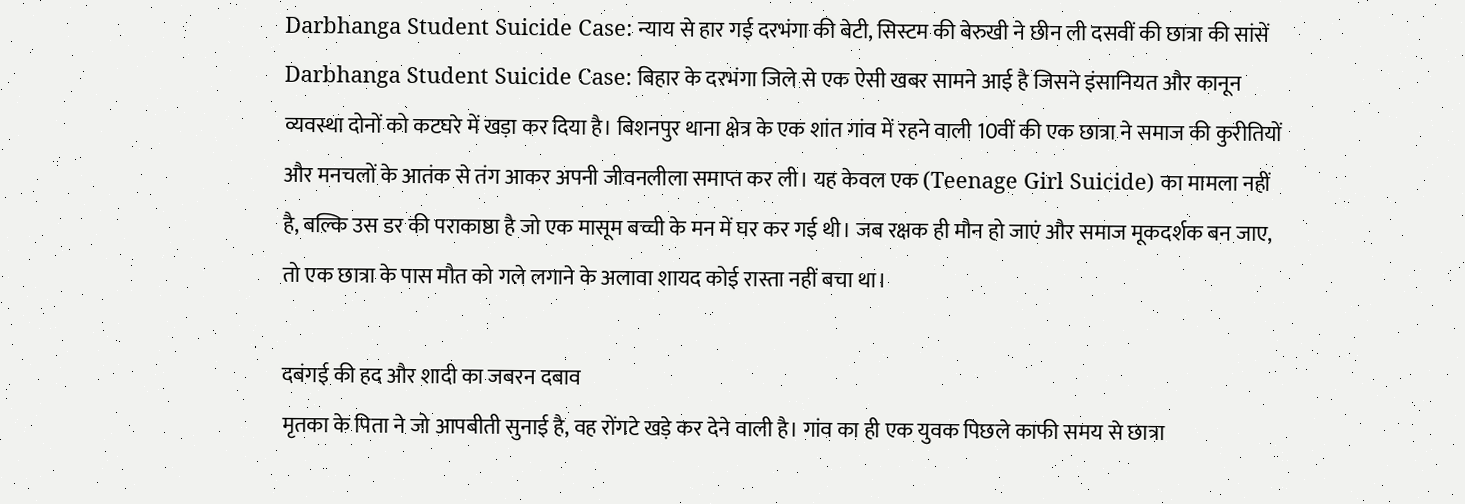Darbhanga Student Suicide Case: न्याय से हार गई दरभंगा की बेटी, सिस्टम की बेरुखी ने छीन ली दसवीं की छात्रा की सांसें
Darbhanga Student Suicide Case: बिहार के दरभंगा जिले से एक ऐसी खबर सामने आई है जिसने इंसानियत और कानून व्यवस्था दोनों को कटघरे में खड़ा कर दिया है। बिशनपुर थाना क्षेत्र के एक शांत गांव में रहने वाली 10वीं की एक छात्रा ने समाज की कुरीतियों और मनचलों के आतंक से तंग आकर अपनी जीवनलीला समाप्त कर ली। यह केवल एक (Teenage Girl Suicide) का मामला नहीं है, बल्कि उस डर की पराकाष्ठा है जो एक मासूम बच्ची के मन में घर कर गई थी। जब रक्षक ही मौन हो जाएं और समाज मूकदर्शक बन जाए, तो एक छात्रा के पास मौत को गले लगाने के अलावा शायद कोई रास्ता नहीं बचा था।

दबंगई की हद और शादी का जबरन दबाव
मृतका के पिता ने जो आपबीती सुनाई है, वह रोंगटे खड़े कर देने वाली है। गांव का ही एक युवक पिछले काफी समय से छात्रा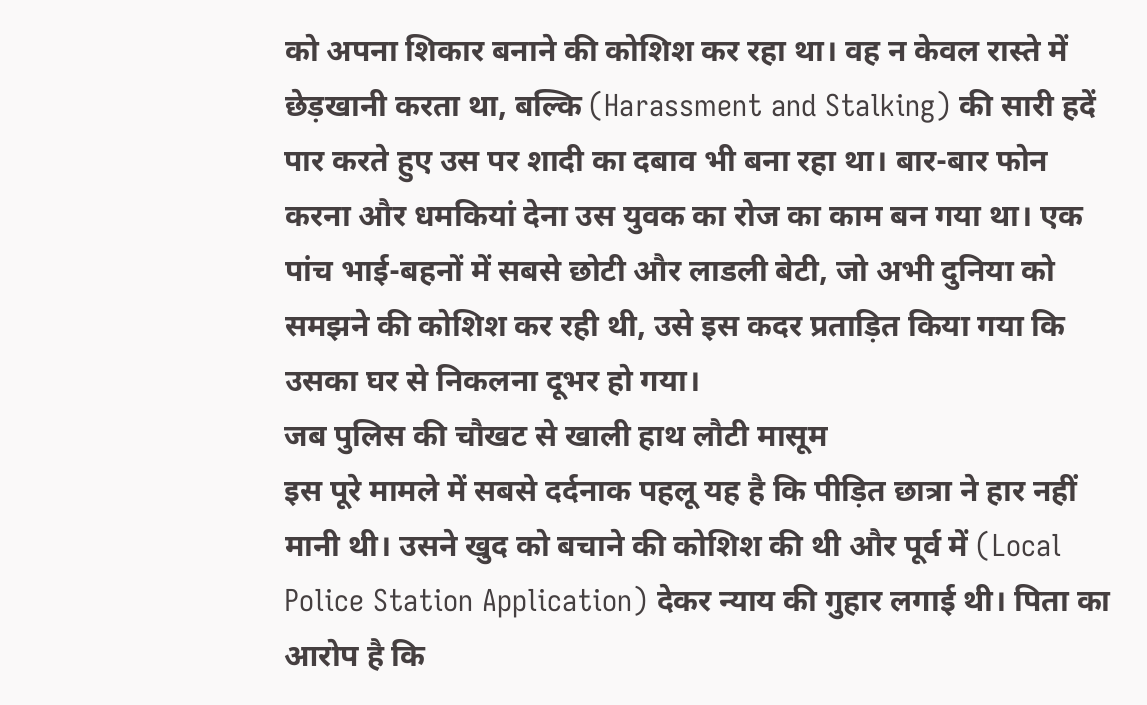को अपना शिकार बनाने की कोशिश कर रहा था। वह न केवल रास्ते में छेड़खानी करता था, बल्कि (Harassment and Stalking) की सारी हदें पार करते हुए उस पर शादी का दबाव भी बना रहा था। बार-बार फोन करना और धमकियां देना उस युवक का रोज का काम बन गया था। एक पांच भाई-बहनों में सबसे छोटी और लाडली बेटी, जो अभी दुनिया को समझने की कोशिश कर रही थी, उसे इस कदर प्रताड़ित किया गया कि उसका घर से निकलना दूभर हो गया।
जब पुलिस की चौखट से खाली हाथ लौटी मासूम
इस पूरे मामले में सबसे दर्दनाक पहलू यह है कि पीड़ित छात्रा ने हार नहीं मानी थी। उसने खुद को बचाने की कोशिश की थी और पूर्व में (Local Police Station Application) देकर न्याय की गुहार लगाई थी। पिता का आरोप है कि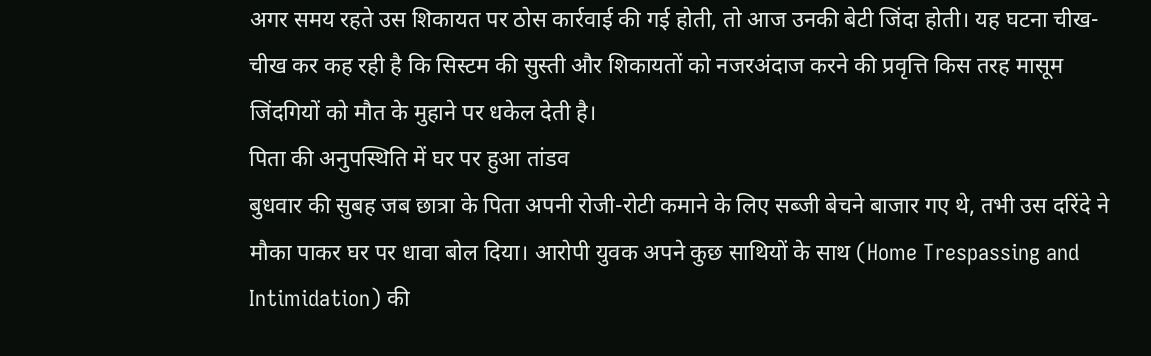अगर समय रहते उस शिकायत पर ठोस कार्रवाई की गई होती, तो आज उनकी बेटी जिंदा होती। यह घटना चीख-चीख कर कह रही है कि सिस्टम की सुस्ती और शिकायतों को नजरअंदाज करने की प्रवृत्ति किस तरह मासूम जिंदगियों को मौत के मुहाने पर धकेल देती है।
पिता की अनुपस्थिति में घर पर हुआ तांडव
बुधवार की सुबह जब छात्रा के पिता अपनी रोजी-रोटी कमाने के लिए सब्जी बेचने बाजार गए थे, तभी उस दरिंदे ने मौका पाकर घर पर धावा बोल दिया। आरोपी युवक अपने कुछ साथियों के साथ (Home Trespassing and Intimidation) की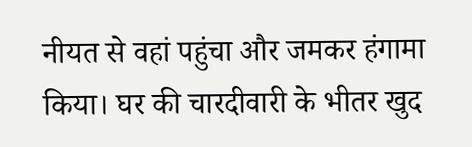नीयत से वहां पहुंचा और जमकर हंगामा किया। घर की चारदीवारी के भीतर खुद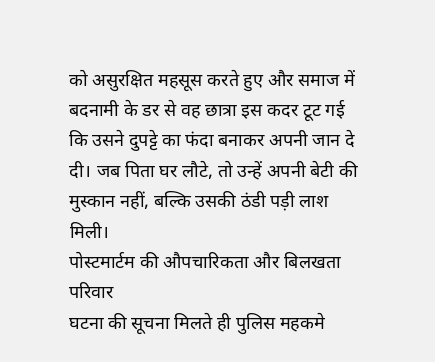को असुरक्षित महसूस करते हुए और समाज में बदनामी के डर से वह छात्रा इस कदर टूट गई कि उसने दुपट्टे का फंदा बनाकर अपनी जान दे दी। जब पिता घर लौटे, तो उन्हें अपनी बेटी की मुस्कान नहीं, बल्कि उसकी ठंडी पड़ी लाश मिली।
पोस्टमार्टम की औपचारिकता और बिलखता परिवार
घटना की सूचना मिलते ही पुलिस महकमे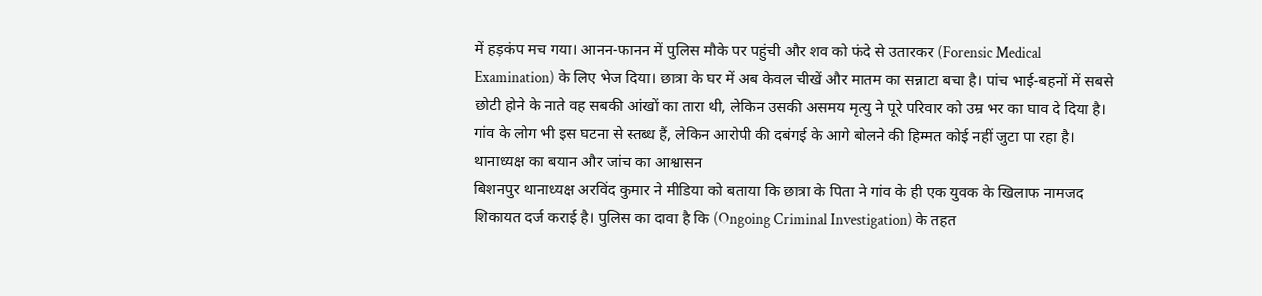में हड़कंप मच गया। आनन-फानन में पुलिस मौके पर पहुंची और शव को फंदे से उतारकर (Forensic Medical Examination) के लिए भेज दिया। छात्रा के घर में अब केवल चीखें और मातम का सन्नाटा बचा है। पांच भाई-बहनों में सबसे छोटी होने के नाते वह सबकी आंखों का तारा थी, लेकिन उसकी असमय मृत्यु ने पूरे परिवार को उम्र भर का घाव दे दिया है। गांव के लोग भी इस घटना से स्तब्ध हैं, लेकिन आरोपी की दबंगई के आगे बोलने की हिम्मत कोई नहीं जुटा पा रहा है।
थानाध्यक्ष का बयान और जांच का आश्वासन
बिशनपुर थानाध्यक्ष अरविंद कुमार ने मीडिया को बताया कि छात्रा के पिता ने गांव के ही एक युवक के खिलाफ नामजद शिकायत दर्ज कराई है। पुलिस का दावा है कि (Ongoing Criminal Investigation) के तहत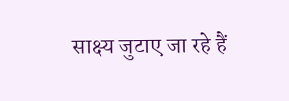साक्ष्य जुटाए जा रहे हैं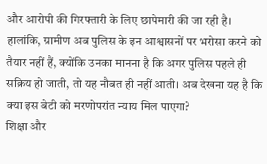और आरोपी की गिरफ्तारी के लिए छापेमारी की जा रही है। हालांकि, ग्रामीण अब पुलिस के इन आश्वासनों पर भरोसा करने को तैयार नहीं हैं, क्योंकि उनका मानना है कि अगर पुलिस पहले ही सक्रिय हो जाती, तो यह नौबत ही नहीं आती। अब देखना यह है कि क्या इस बेटी को मरणोपरांत न्याय मिल पाएगा?
शिक्षा और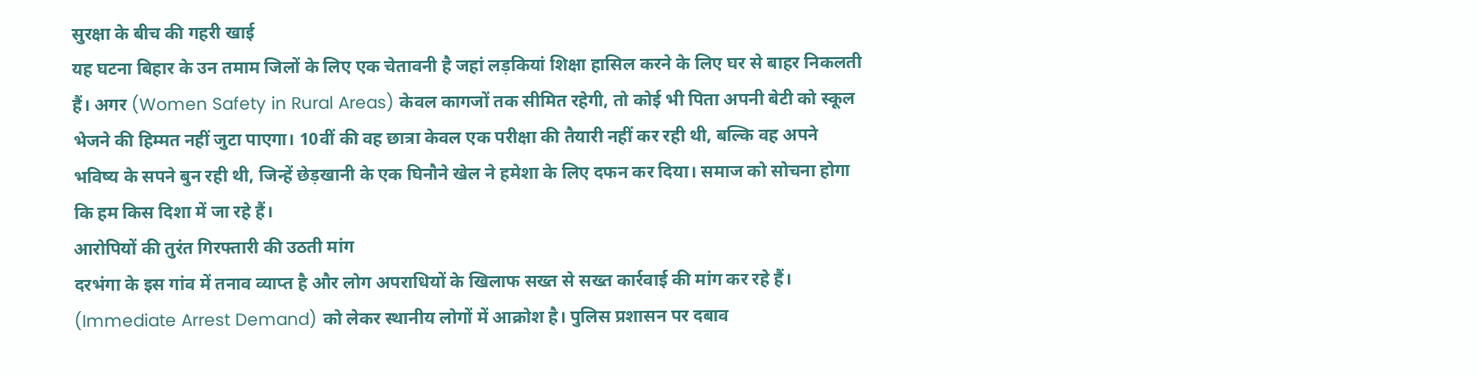सुरक्षा के बीच की गहरी खाई
यह घटना बिहार के उन तमाम जिलों के लिए एक चेतावनी है जहां लड़कियां शिक्षा हासिल करने के लिए घर से बाहर निकलती हैं। अगर (Women Safety in Rural Areas) केवल कागजों तक सीमित रहेगी, तो कोई भी पिता अपनी बेटी को स्कूल भेजने की हिम्मत नहीं जुटा पाएगा। 10वीं की वह छात्रा केवल एक परीक्षा की तैयारी नहीं कर रही थी, बल्कि वह अपने भविष्य के सपने बुन रही थी, जिन्हें छेड़खानी के एक घिनौने खेल ने हमेशा के लिए दफन कर दिया। समाज को सोचना होगा कि हम किस दिशा में जा रहे हैं।
आरोपियों की तुरंत गिरफ्तारी की उठती मांग
दरभंगा के इस गांव में तनाव व्याप्त है और लोग अपराधियों के खिलाफ सख्त से सख्त कार्रवाई की मांग कर रहे हैं। (Immediate Arrest Demand) को लेकर स्थानीय लोगों में आक्रोश है। पुलिस प्रशासन पर दबाव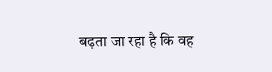बढ़ता जा रहा है कि वह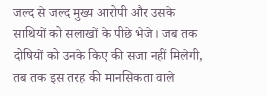जल्द से जल्द मुख्य आरोपी और उसके साथियों को सलाखों के पीछे भेजे। जब तक दोषियों को उनके किए की सजा नहीं मिलेगी, तब तक इस तरह की मानसिकता वाले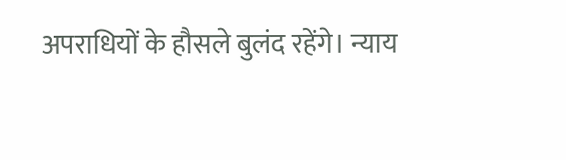अपराधियों के हौसले बुलंद रहेंगे। न्याय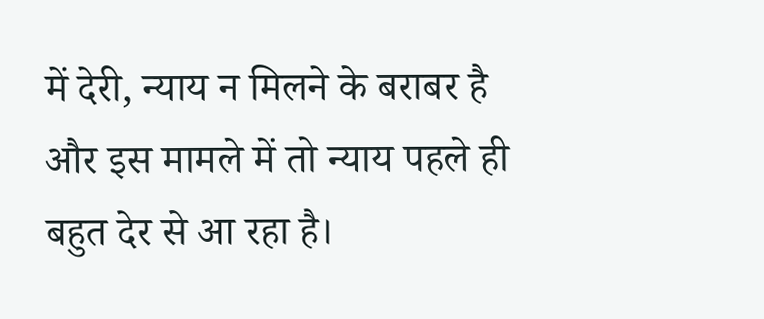में देरी, न्याय न मिलने के बराबर है और इस मामले में तो न्याय पहले ही बहुत देर से आ रहा है।